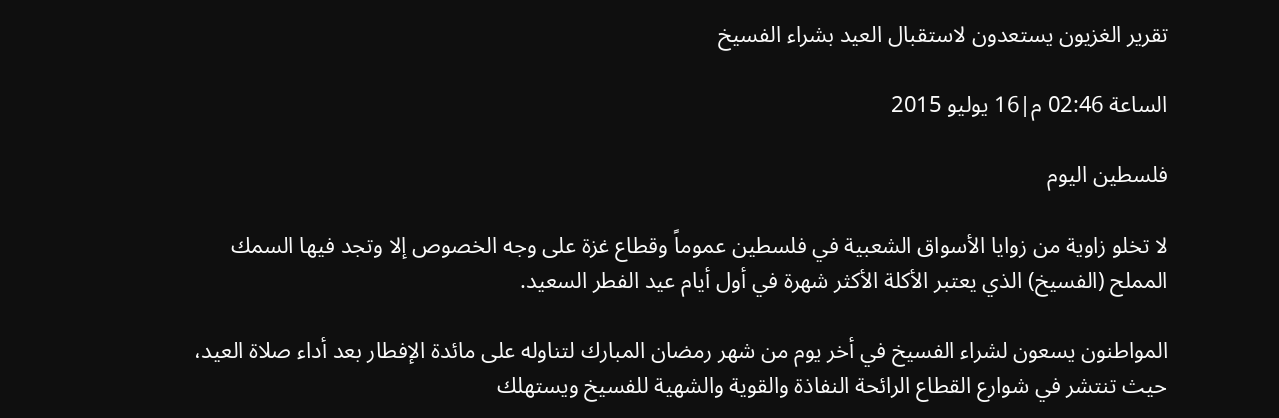تقرير الغزيون يستعدون لاستقبال العيد بشراء الفسيخ

الساعة 02:46 م|16 يوليو 2015

فلسطين اليوم

لا تخلو زاوية من زوايا الأسواق الشعبية في فلسطين عموماً وقطاع غزة على وجه الخصوص إلا وتجد فيها السمك المملح (الفسيخ) الذي يعتبر الأكلة الأكثر شهرة في أول أيام عيد الفطر السعيد.

المواطنون يسعون لشراء الفسيخ في أخر يوم من شهر رمضان المبارك لتناوله على مائدة الإفطار بعد أداء صلاة العيد، حيث تنتشر في شوارع القطاع الرائحة النفاذة والقوية والشهية للفسيخ ويستهلك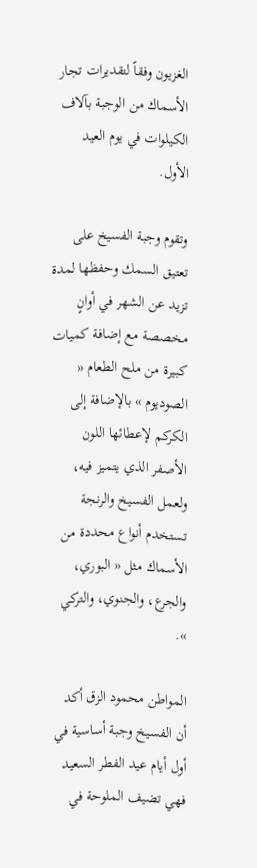الغزيون وفقاً لتقديرات تجار الأسماك من الوجبة بآلاف الكيلوات في يوم العيد الأول.

وتقوم وجبة الفسيخ على تعتيق السمك وحفظها لمدة تزيد عن الشهر في أوانٍ مخصصة مع إضافة كميات كبيرة من ملح الطعام « الصوديوم » بالإضافة إلى الكركم لإعطائها اللون الأصفر الذي يتميز فيه، ولعمل الفسيخ والرنجة تستخدم أنواع محددة من الأسماك مثل « البوري، والجرع، والجنوي، والتركي ».

المواطن محمود الزق أكد أن الفسيخ وجبة أساسية في أول أيام عيد الفطر السعيد فهي تضيف الملوحة في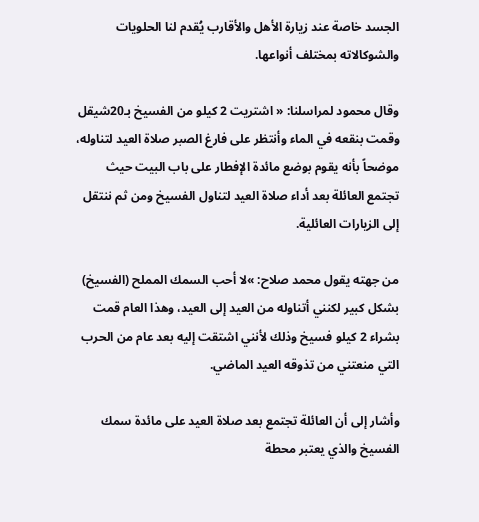الجسد خاصة عند زيارة الأهل والأقارب يُقدم لنا الحلويات والشوكالاته بمختلف أنواعها.

وقال محمود لمراسلنا: « اشتريت 2 كيلو من الفسيخ بـ20شيقل وقمت بنقعه في الماء وأنتظر على فارغ الصبر صلاة العيد لتناوله، موضحاً بأنه يقوم بوضع مائدة الإفطار على باب البيت حيث تجتمع العائلة بعد أداء صلاة العيد لتناول الفسيخ ومن ثم ننتقل إلى الزيارات العائلية.

من جهته يقول محمد صلاح: »لا أحب السمك المملح (الفسيخ) بشكل كبير لكنني أتناوله من العيد إلى العيد، وهذا العام قمت بشراء 2 كيلو فسيخ وذلك لأنني اشتقت إليه بعد عام من الحرب التي منعتني من تذوقه العيد الماضي.

وأشار إلى أن العائلة تجتمع بعد صلاة العيد على مائدة سمك الفسيخ والذي يعتبر محطة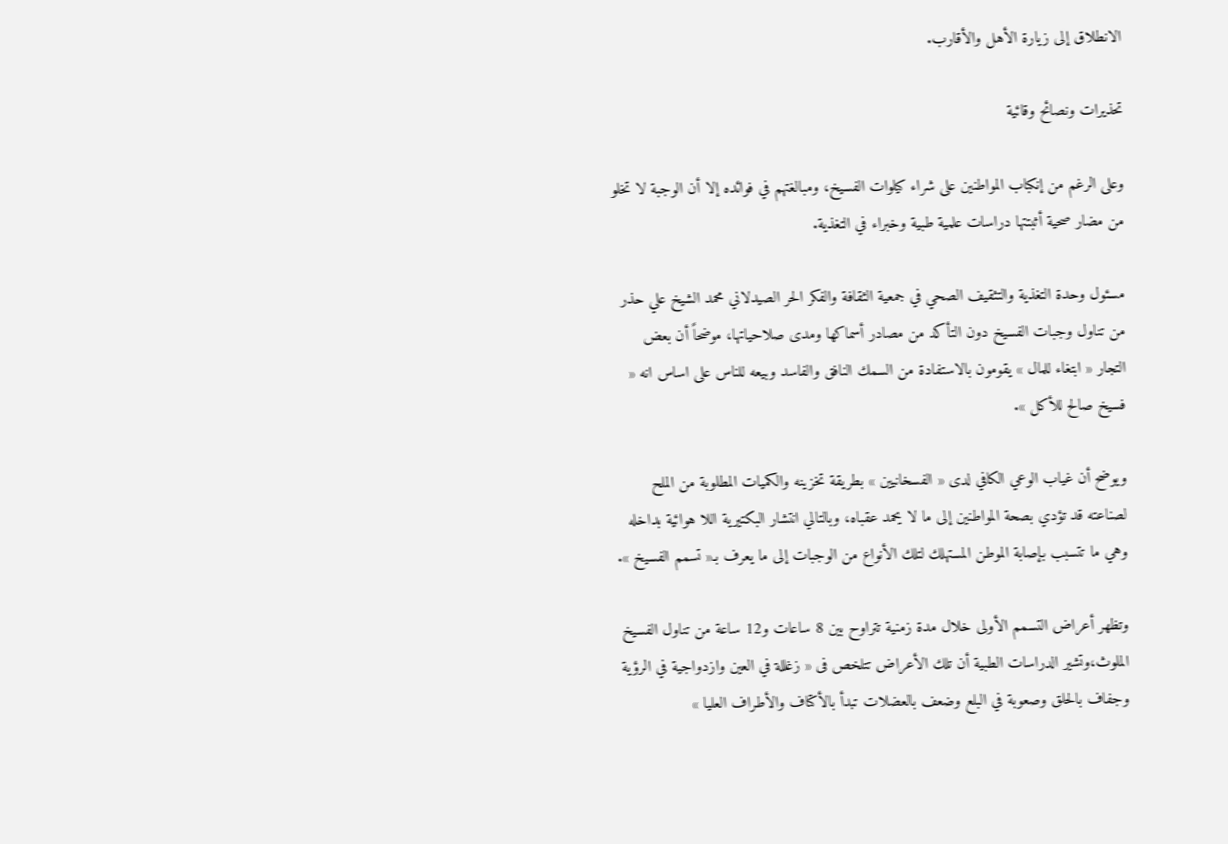الانطلاق إلى زيارة الأهل والأقارب.

تحذيرات ونصائح وقائية

وعلى الرغم من إنكباب المواطنين على شراء كيلوات الفسيخ، ومبالغتهم في فوائده إلا أن الوجبة لا تخلو من مضار صحية أثبتتها دراسات علمية طبية وخبراء في التغذية.

مسئول وحدة التغذية والتثقيف الصحي في جمعية الثقافة والفكر الحر الصيدلاني محمد الشيخ علي حذر من تناول وجبات الفسيخ دون التأكد من مصادر أسماكها ومدى صلاحياتها، موضحاً أن بعض التجار « ابتغاء للمال » يقومون بالاستفادة من السمك النافق والفاسد وبيعه للناس على اساس انه « فسيخ صالح للأكل ».

ويوضح أن غياب الوعي الكافي لدى « الفسخانيين » بطريقة تخزينه والكميات المطلوبة من الملح لصناعته قد تؤدي بصحة المواطنين إلى ما لا يحمد عقباه، وبالتالي انتشار البكتيرية اللا هوائية بداخله وهي ما تتسبب بإصابة الموطن المستهلك لتلك الأنواع من الوجبات إلى ما يعرف بـ« تسمم الفسيخ ».

وتظهر أعراض التسمم الأولى خلال مدة زمنية تتراوح بين 8 ساعات و12 ساعة من تناول الفسيخ الملوث،وتشير الدراسات الطبية أن تلك الأعراض تتلخص فى « زغللة في العين وازدواجية في الرؤية وجفاف بالحلق وصعوبة في البلع وضعف بالعضلات تبدأ بالأكتاف والأطراف العليا »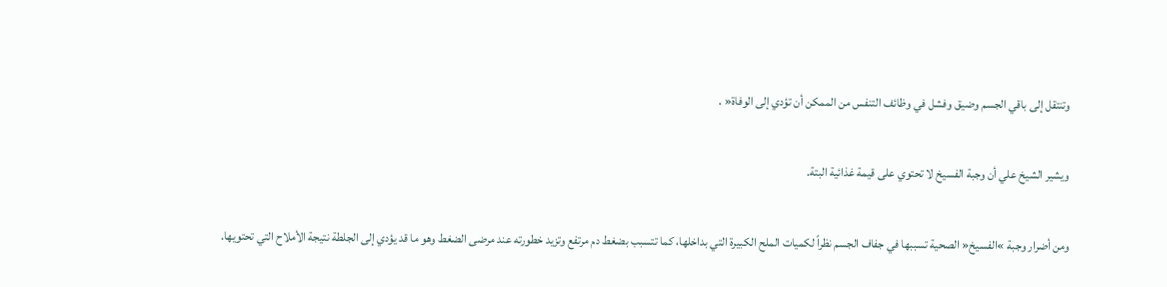وتنتقل إلى باقي الجسم وضيق وفشل في وظائف التنفس من الممكن أن تؤدي إلى الوفاة« .

ويشير الشيخ علي أن وجبة الفسيخ لا تحتوي على قيمة غذائية البتة.

ومن أضرار وجبة »الفسيخ« الصحية تسببها في جفاف الجسم نظراً لكميات الملح الكبيرة التي بداخلها، كما تتسبب بضغط دم مرتفع وتزيد خطورته عند مرضى الضغط وهو ما قد يؤدي إلى الجلطة نتيجة الأملاح التي تحتويها.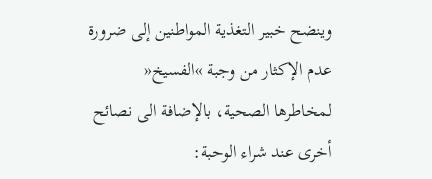وينضح خبير التغذية المواطنين إلى ضرورة عدم الإكثار من وجبة »الفسيخ« لمخاطرها الصحية، بالإضافة الى نصائح أخرى عند شراء الوحبة: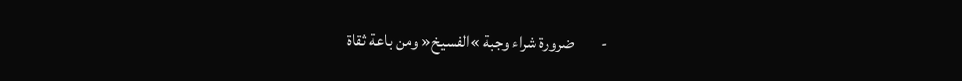-        ضرورة شراء وجبة »الفسيخ« ومن باعة ثقاة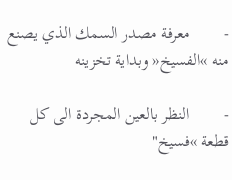-        معرفة مصدر السمك الذي يصنع منه »الفسيخ« وبداية تخزينه

-        النظر بالعين المجردة الى كل قطعة »فسيخ"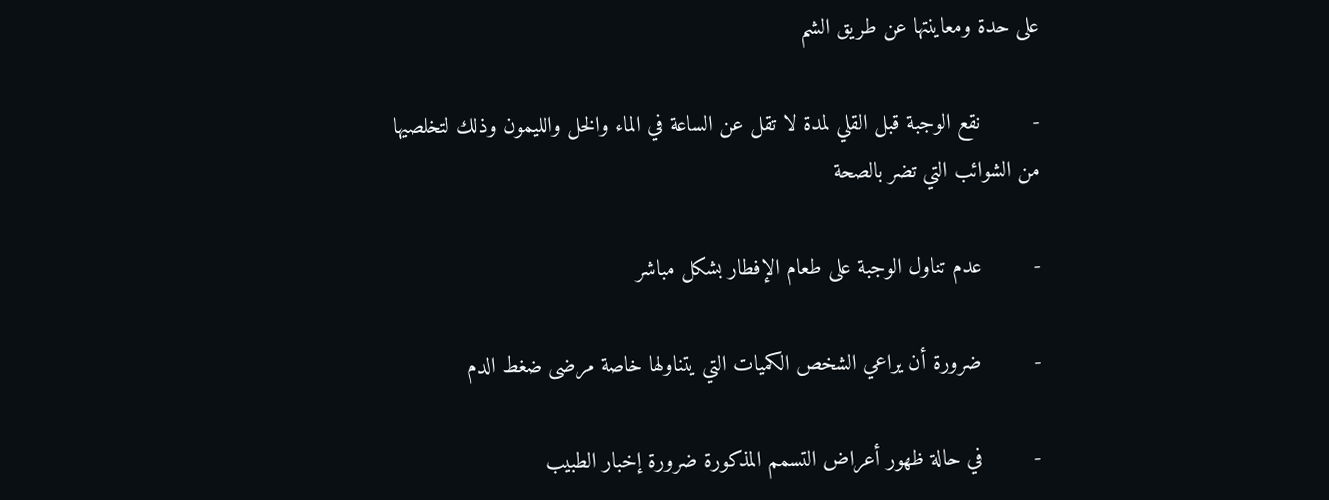على حدة ومعاينتها عن طريق الشم

-        نقع الوجبة قبل القلي لمدة لا تقل عن الساعة في الماء والخل والليمون وذلك لتخلصيها من الشوائب التي تضر بالصحة

-        عدم تناول الوجبة على طعام الإفطار بشكل مباشر

-        ضرورة أن يراعي الشخص الكميات التي يتناولها خاصة مرضى ضغط الدم

-        في حالة ظهور أعراض التسمم المذكورة ضرورة إخبار الطبيب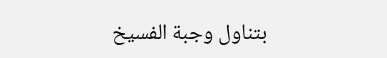بتناول وجبة الفسيخ